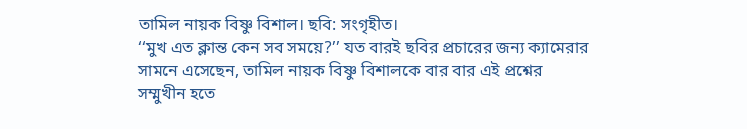তামিল নায়ক বিষ্ণু বিশাল। ছবি: সংগৃহীত।
‘‘মুখ এত ক্লান্ত কেন সব সময়ে?’’ যত বারই ছবির প্রচারের জন্য ক্যামেরার সামনে এসেছেন, তামিল নায়ক বিষ্ণু বিশালকে বার বার এই প্রশ্নের সম্মুখীন হতে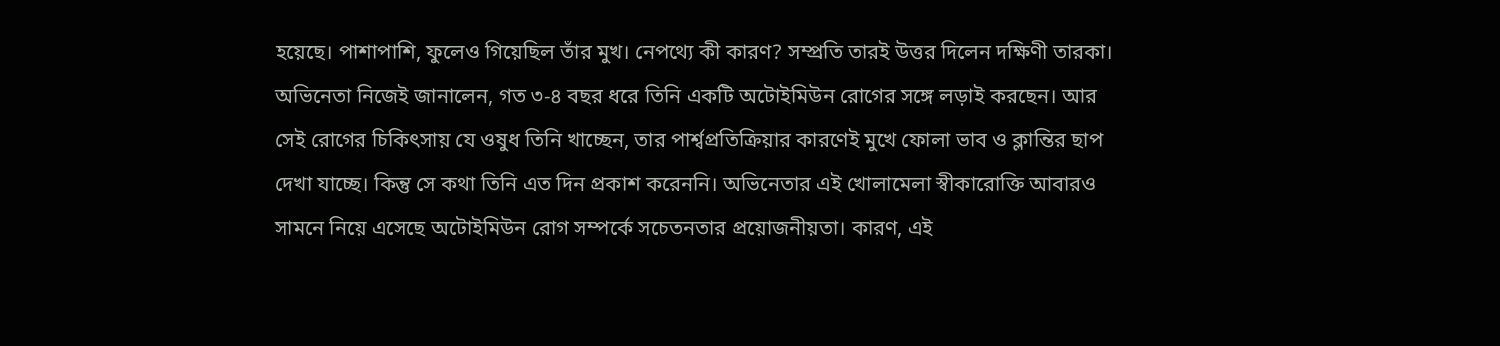হয়েছে। পাশাপাশি, ফুলেও গিয়েছিল তাঁর মুখ। নেপথ্যে কী কারণ? সম্প্রতি তারই উত্তর দিলেন দক্ষিণী তারকা।
অভিনেতা নিজেই জানালেন, গত ৩-৪ বছর ধরে তিনি একটি অটোইমিউন রোগের সঙ্গে লড়াই করছেন। আর সেই রোগের চিকিৎসায় যে ওষুধ তিনি খাচ্ছেন, তার পার্শ্বপ্রতিক্রিয়ার কারণেই মুখে ফোলা ভাব ও ক্লান্তির ছাপ দেখা যাচ্ছে। কিন্তু সে কথা তিনি এত দিন প্রকাশ করেননি। অভিনেতার এই খোলামেলা স্বীকারোক্তি আবারও সামনে নিয়ে এসেছে অটোইমিউন রোগ সম্পর্কে সচেতনতার প্রয়োজনীয়তা। কারণ, এই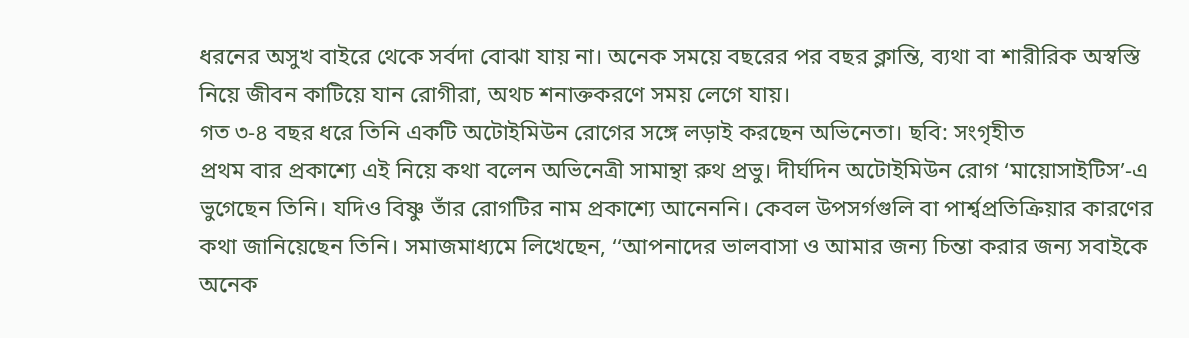ধরনের অসুখ বাইরে থেকে সর্বদা বোঝা যায় না। অনেক সময়ে বছরের পর বছর ক্লান্তি, ব্যথা বা শারীরিক অস্বস্তি নিয়ে জীবন কাটিয়ে যান রোগীরা, অথচ শনাক্তকরণে সময় লেগে যায়।
গত ৩-৪ বছর ধরে তিনি একটি অটোইমিউন রোগের সঙ্গে লড়াই করছেন অভিনেতা। ছবি: সংগৃহীত
প্রথম বার প্রকাশ্যে এই নিয়ে কথা বলেন অভিনেত্রী সামান্থা রুথ প্রভু। দীর্ঘদিন অটোইমিউন রোগ ‘মায়োসাইটিস’-এ ভুগেছেন তিনি। যদিও বিষ্ণু তাঁর রোগটির নাম প্রকাশ্যে আনেননি। কেবল উপসর্গগুলি বা পার্শ্বপ্রতিক্রিয়ার কারণের কথা জানিয়েছেন তিনি। সমাজমাধ্যমে লিখেছেন, ‘‘আপনাদের ভালবাসা ও আমার জন্য চিন্তা করার জন্য সবাইকে অনেক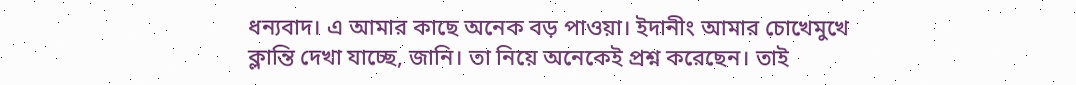ধন্যবাদ। এ আমার কাছে অনেক বড় পাওয়া। ইদানীং আমার চোখেমুখে ক্লান্তি দেখা যাচ্ছে, জানি। তা নিয়ে অনেকেই প্রশ্ন করেছেন। তাই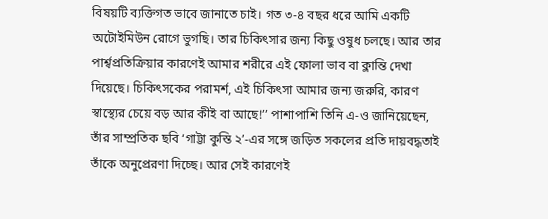বিষয়টি ব্যক্তিগত ভাবে জানাতে চাই। গত ৩-৪ বছর ধরে আমি একটি অটোইমিউন রোগে ভুগছি। তার চিকিৎসার জন্য কিছু ওষুধ চলছে। আর তার পার্শ্বপ্রতিক্রিয়ার কারণেই আমার শরীরে এই ফোলা ভাব বা ক্লান্তি দেখা দিয়েছে। চিকিৎসকের পরামর্শ, এই চিকিৎসা আমার জন্য জরুরি, কারণ স্বাস্থ্যের চেয়ে বড় আর কীই বা আছে!’’ পাশাপাশি তিনি এ-ও জানিয়েছেন, তাঁর সাম্প্রতিক ছবি ‘গাট্টা কুস্তি ২’-এর সঙ্গে জড়িত সকলের প্রতি দায়বদ্ধতাই তাঁকে অনুপ্রেরণা দিচ্ছে। আর সেই কারণেই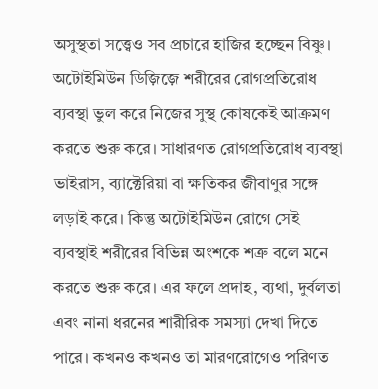অসুস্থতা সত্ত্বেও সব প্রচারে হাজির হচ্ছেন বিষ্ণু।
অটোইমিউন ডিজ়িজ়ে শরীরের রোগপ্রতিরোধ ব্যবস্থা ভুল করে নিজের সুস্থ কোষকেই আক্রমণ করতে শুরু করে। সাধারণত রোগপ্রতিরোধ ব্যবস্থা ভাইরাস, ব্যাক্টেরিয়া বা ক্ষতিকর জীবাণুর সঙ্গে লড়াই করে। কিন্তু অটোইমিউন রোগে সেই ব্যবস্থাই শরীরের বিভিন্ন অংশকে শত্রু বলে মনে করতে শুরু করে। এর ফলে প্রদাহ, ব্যথা, দুর্বলতা এবং নানা ধরনের শারীরিক সমস্যা দেখা দিতে পারে। কখনও কখনও তা মারণরোগেও পরিণত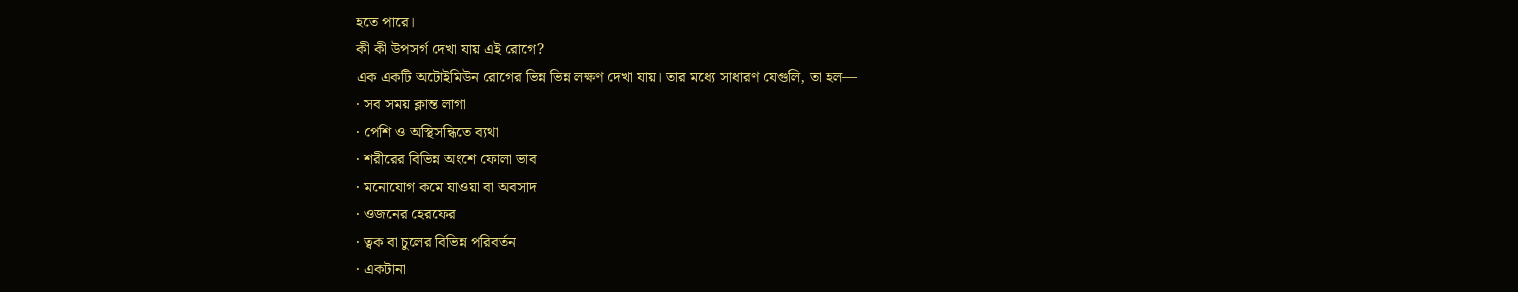হতে পারে।
কী কী উপসর্গ দেখা যায় এই রোগে?
এক একটি অটোইমিউন রোগের ভিন্ন ভিন্ন লক্ষণ দেখা যায়। তার মধ্যে সাধারণ যেগুলি, তা হল—
· সব সময় ক্লান্ত লাগা
· পেশি ও অস্থিসন্ধিতে ব্যথা
· শরীরের বিভিন্ন অংশে ফোলা ভাব
· মনোযোগ কমে যাওয়া বা অবসাদ
· ওজনের হেরফের
· ত্বক বা চুলের বিভিন্ন পরিবর্তন
· একটানা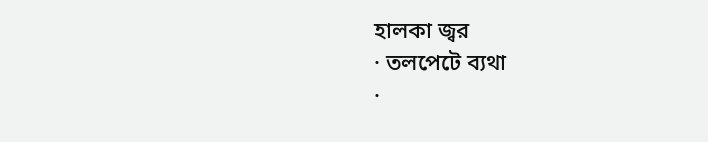হালকা জ্বর
· তলপেটে ব্যথা
·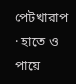পেটখারাপ
· হাতে ও পায়ে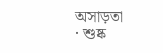অসাড়তা
· শুষ্ক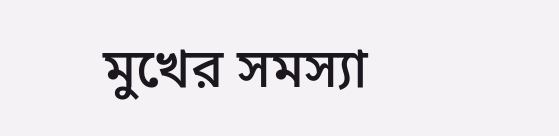মুখের সমস্যা